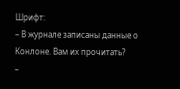Шрифт:
– В журнале записаны данные о Конлоне. Вам их прочитать?
–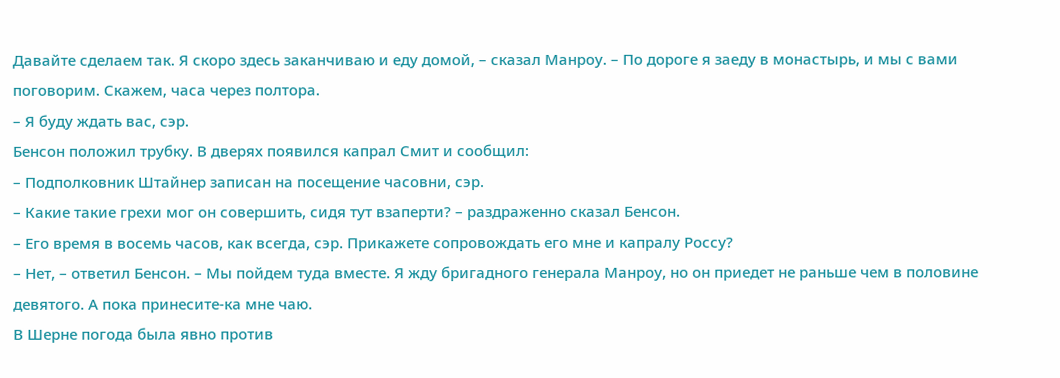Давайте сделаем так. Я скоро здесь заканчиваю и еду домой, – сказал Манроу. – По дороге я заеду в монастырь, и мы с вами поговорим. Скажем, часа через полтора.
– Я буду ждать вас, сэр.
Бенсон положил трубку. В дверях появился капрал Смит и сообщил:
– Подполковник Штайнер записан на посещение часовни, сэр.
– Какие такие грехи мог он совершить, сидя тут взаперти? – раздраженно сказал Бенсон.
– Его время в восемь часов, как всегда, сэр. Прикажете сопровождать его мне и капралу Россу?
– Нет, – ответил Бенсон. – Мы пойдем туда вместе. Я жду бригадного генерала Манроу, но он приедет не раньше чем в половине девятого. А пока принесите-ка мне чаю.
В Шерне погода была явно против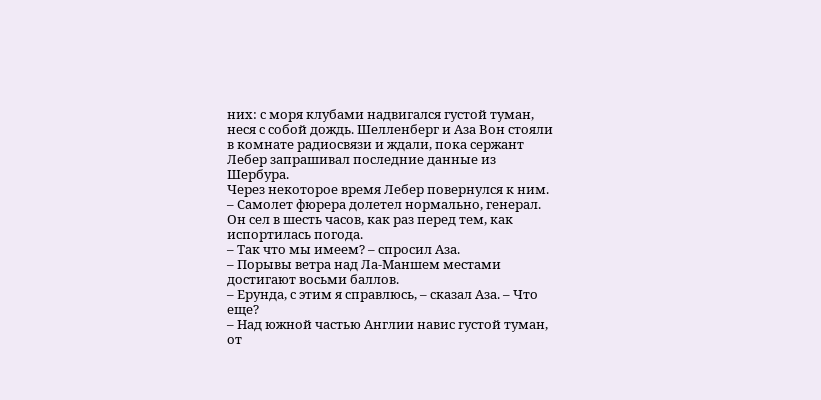них: с моря клубами надвигался густой туман, неся с собой дождь. Шелленберг и Аза Вон стояли в комнате радиосвязи и ждали, пока сержант Лебер запрашивал последние данные из Шербура.
Через некоторое время Лебер повернулся к ним.
– Самолет фюрера долетел нормально, генерал. Он сел в шесть часов, как раз перед тем, как испортилась погода.
– Так что мы имеем? – спросил Аза.
– Порывы ветра над Ла-Маншем местами достигают восьми баллов.
– Ерунда, с этим я справлюсь, – сказал Аза. – Что еще?
– Над южной частью Англии навис густой туман, от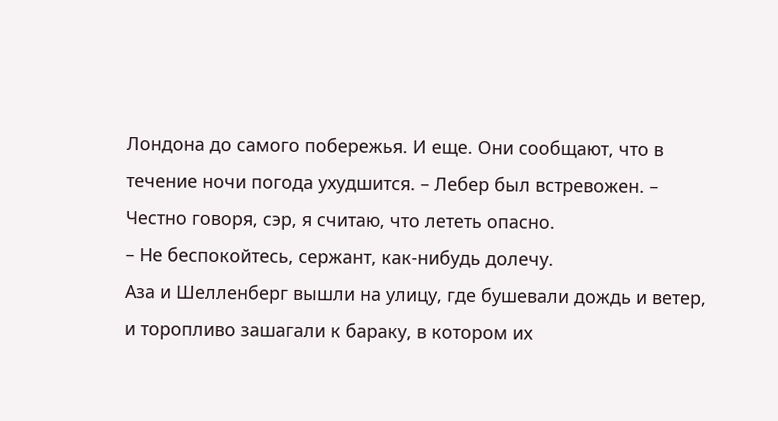Лондона до самого побережья. И еще. Они сообщают, что в течение ночи погода ухудшится. – Лебер был встревожен. – Честно говоря, сэр, я считаю, что лететь опасно.
– Не беспокойтесь, сержант, как-нибудь долечу.
Аза и Шелленберг вышли на улицу, где бушевали дождь и ветер, и торопливо зашагали к бараку, в котором их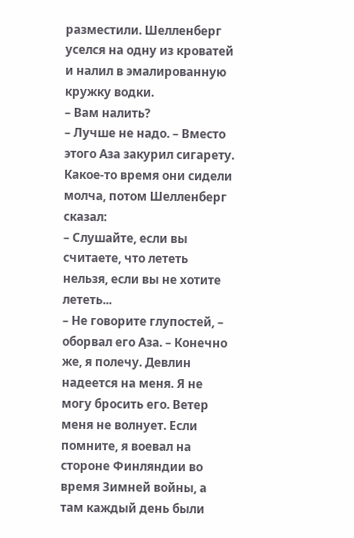разместили. Шелленберг уселся на одну из кроватей и налил в эмалированную кружку водки.
– Вам налить?
– Лучше не надо. – Вместо этого Аза закурил сигарету.
Какое-то время они сидели молча, потом Шелленберг сказал:
– Слушайте, если вы считаете, что лететь нельзя, если вы не хотите лететь...
– Не говорите глупостей, – оборвал его Аза. – Конечно же, я полечу. Девлин надеется на меня. Я не могу бросить его. Ветер меня не волнует. Если помните, я воевал на стороне Финляндии во время Зимней войны, а там каждый день были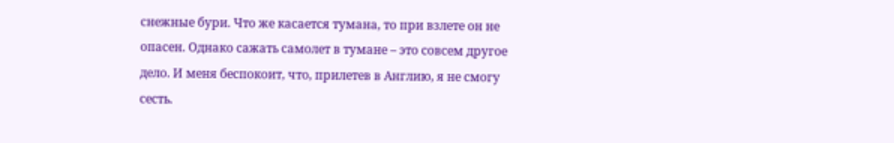снежные бури. Что же касается тумана, то при взлете он не опасен. Однако сажать самолет в тумане – это совсем другое дело. И меня беспокоит, что, прилетев в Англию, я не смогу сесть.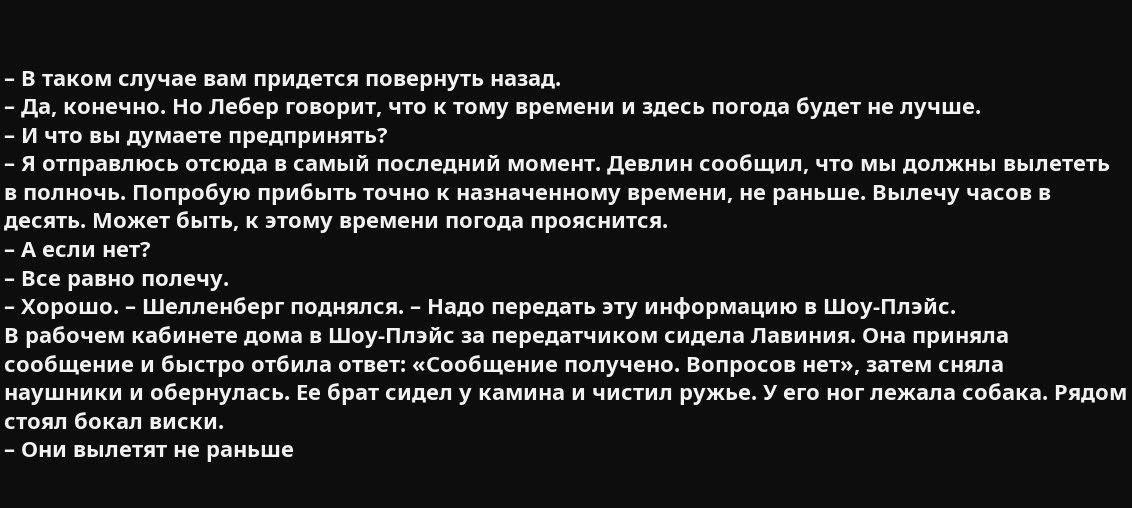– В таком случае вам придется повернуть назад.
– Да, конечно. Но Лебер говорит, что к тому времени и здесь погода будет не лучше.
– И что вы думаете предпринять?
– Я отправлюсь отсюда в самый последний момент. Девлин сообщил, что мы должны вылететь в полночь. Попробую прибыть точно к назначенному времени, не раньше. Вылечу часов в десять. Может быть, к этому времени погода прояснится.
– А если нет?
– Все равно полечу.
– Хорошо. – Шелленберг поднялся. – Надо передать эту информацию в Шоу-Плэйс.
В рабочем кабинете дома в Шоу-Плэйс за передатчиком сидела Лавиния. Она приняла сообщение и быстро отбила ответ: «Сообщение получено. Вопросов нет», затем сняла наушники и обернулась. Ее брат сидел у камина и чистил ружье. У его ног лежала собака. Рядом стоял бокал виски.
– Они вылетят не раньше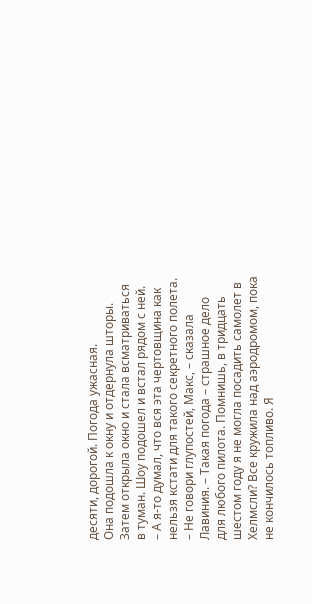десяти, дорогой. Погода ужасная.
Она подошла к окну и отдернула шторы. Затем открыла окно и стала всматриваться в туман. Шоу подошел и встал рядом с ней.
– А я-то думал, что вся эта чертовщина как нельзя кстати для такого секретного полета.
– Не говори глупостей, Макс, – сказала Лавиния. – Такая погода – страшное дело для любого пилота. Помнишь, в тридцать шестом году я не могла посадить самолет в Хелмсли? Все кружила над аэродромом, пока не кончилось топливо. Я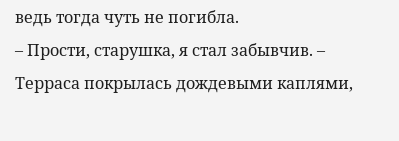ведь тогда чуть не погибла.
– Прости, старушка, я стал забывчив. – Терраса покрылась дождевыми каплями,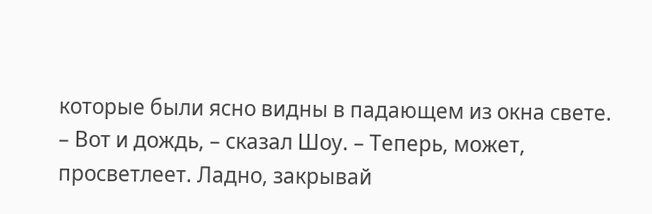которые были ясно видны в падающем из окна свете. – Вот и дождь, – сказал Шоу. – Теперь, может, просветлеет. Ладно, закрывай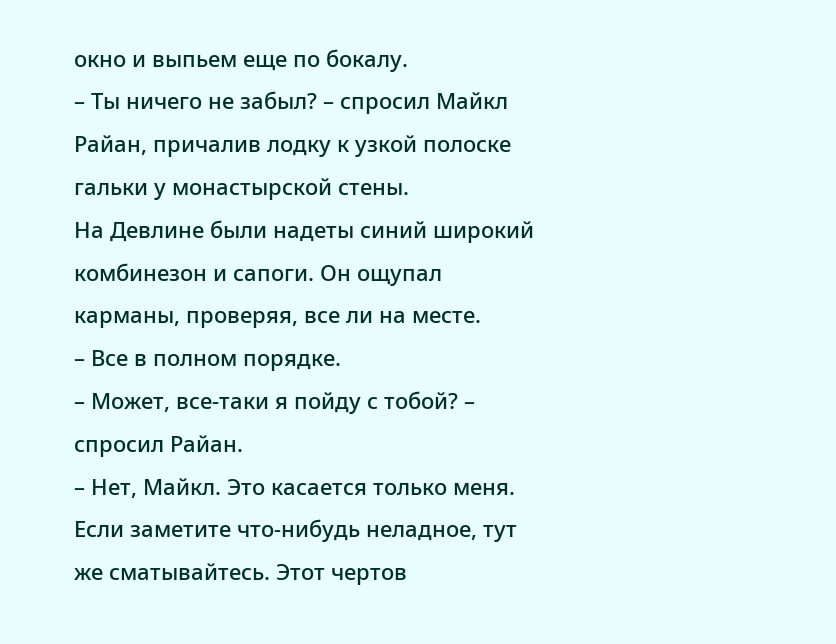окно и выпьем еще по бокалу.
– Ты ничего не забыл? – спросил Майкл Райан, причалив лодку к узкой полоске гальки у монастырской стены.
На Девлине были надеты синий широкий комбинезон и сапоги. Он ощупал карманы, проверяя, все ли на месте.
– Все в полном порядке.
– Может, все-таки я пойду с тобой? – спросил Райан.
– Нет, Майкл. Это касается только меня. Если заметите что-нибудь неладное, тут же сматывайтесь. Этот чертов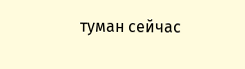туман сейчас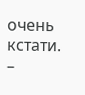очень кстати. –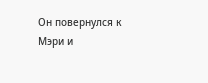Он повернулся к Мэри и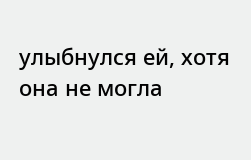улыбнулся ей, хотя она не могла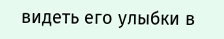видеть его улыбки в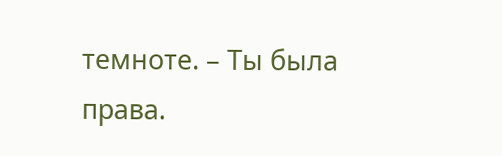темноте. – Ты была права.